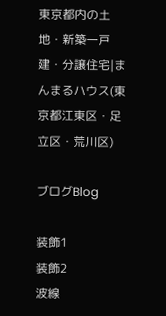東京都内の土地・新築一戸建・分譲住宅|まんまるハウス(東京都江東区・足立区・荒川区)

ブログBlog

装飾1
装飾2
波線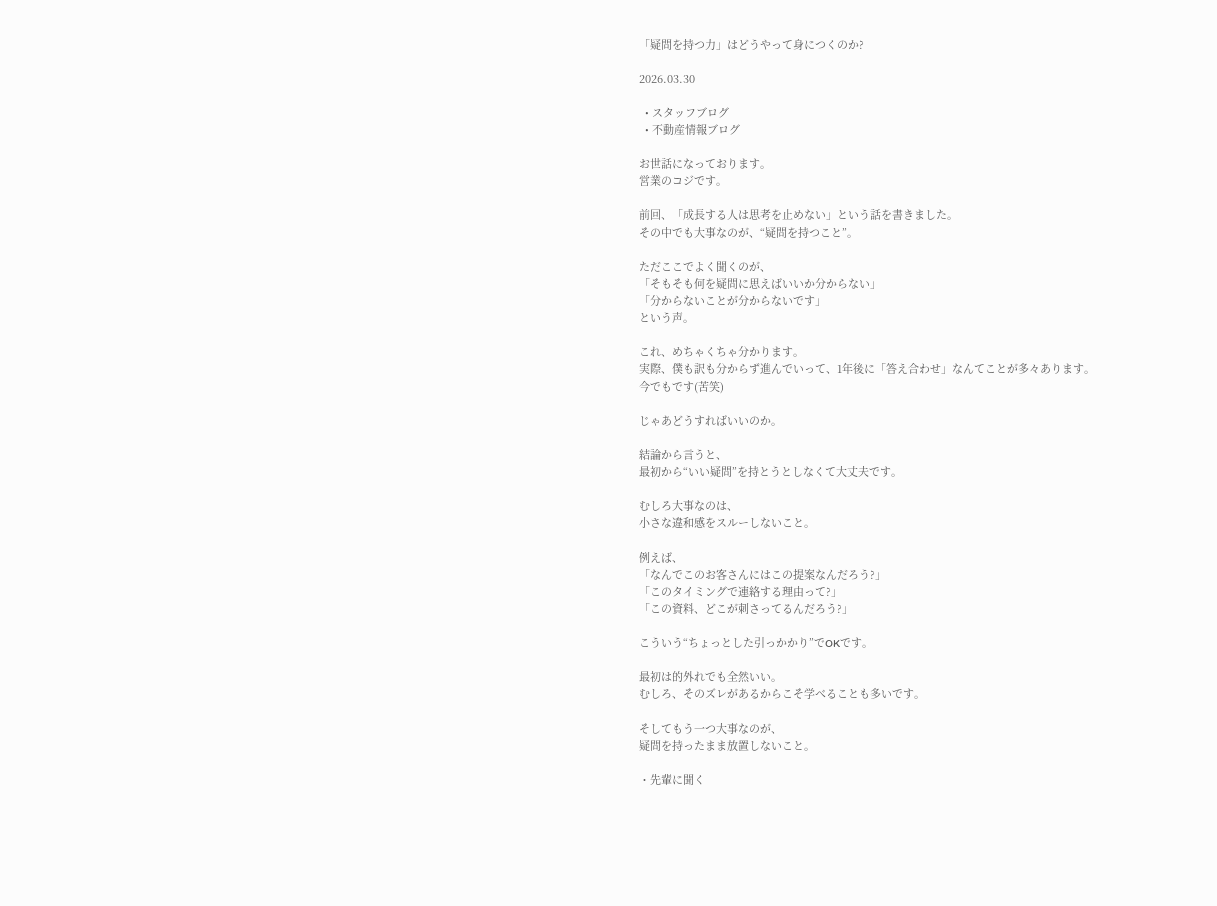「疑問を持つ力」はどうやって身につくのか?

2026.03.30

  • スタッフブログ
  • 不動産情報ブログ

お世話になっております。
営業のコジです。

前回、「成長する人は思考を止めない」という話を書きました。
その中でも大事なのが、“疑問を持つこと”。

ただここでよく聞くのが、
「そもそも何を疑問に思えばいいか分からない」
「分からないことが分からないです」
という声。

これ、めちゃくちゃ分かります。
実際、僕も訳も分からず進んでいって、1年後に「答え合わせ」なんてことが多々あります。
今でもです(苦笑)

じゃあどうすればいいのか。

結論から言うと、
最初から“いい疑問”を持とうとしなくて大丈夫です。

むしろ大事なのは、
小さな違和感をスルーしないこと。

例えば、
「なんでこのお客さんにはこの提案なんだろう?」
「このタイミングで連絡する理由って?」
「この資料、どこが刺さってるんだろう?」

こういう“ちょっとした引っかかり”でOKです。

最初は的外れでも全然いい。
むしろ、そのズレがあるからこそ学べることも多いです。

そしてもう一つ大事なのが、
疑問を持ったまま放置しないこと。

・先輩に聞く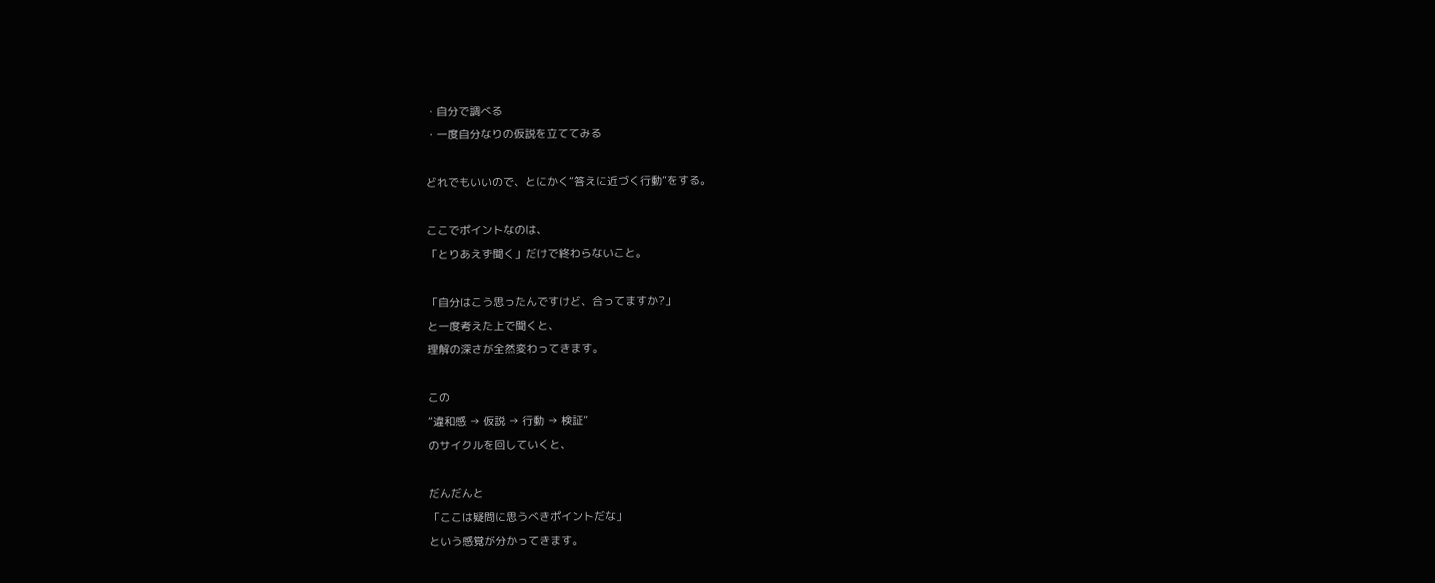・自分で調べる
・一度自分なりの仮説を立ててみる

どれでもいいので、とにかく“答えに近づく行動”をする。

ここでポイントなのは、
「とりあえず聞く」だけで終わらないこと。

「自分はこう思ったんですけど、合ってますか?」
と一度考えた上で聞くと、
理解の深さが全然変わってきます。

この
“違和感 → 仮説 → 行動 → 検証”
のサイクルを回していくと、

だんだんと
「ここは疑問に思うべきポイントだな」
という感覚が分かってきます。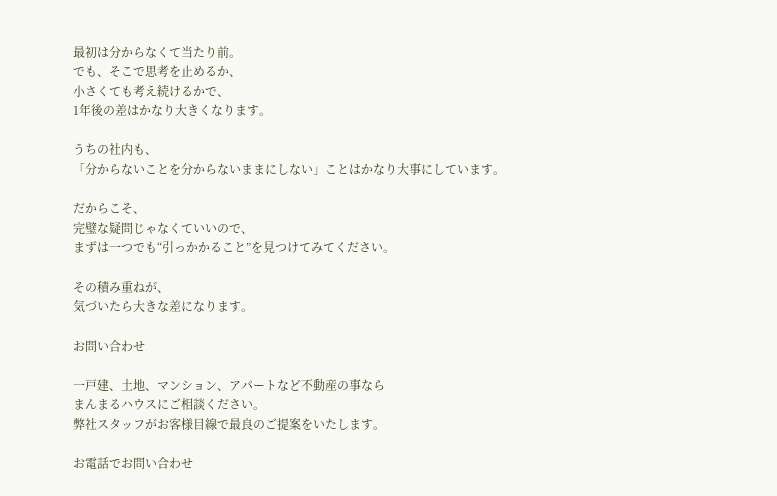最初は分からなくて当たり前。
でも、そこで思考を止めるか、
小さくても考え続けるかで、
1年後の差はかなり大きくなります。

うちの社内も、
「分からないことを分からないままにしない」ことはかなり大事にしています。

だからこそ、
完璧な疑問じゃなくていいので、
まずは一つでも“引っかかること”を見つけてみてください。

その積み重ねが、
気づいたら大きな差になります。

お問い合わせ

一戸建、土地、マンション、アパートなど不動産の事なら
まんまるハウスにご相談ください。
弊社スタッフがお客様目線で最良のご提案をいたします。

お電話でお問い合わせ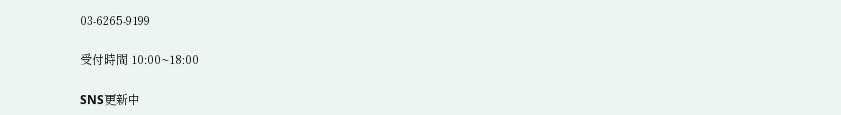03-6265-9199

受付時間 10:00~18:00

SNS更新中